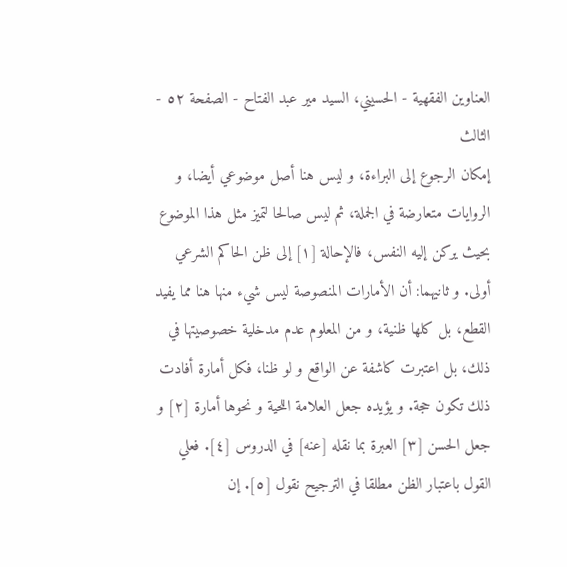العناوين الفقهية - الحسيني، السيد مير عبد الفتاح - الصفحة ٥٢ - الثالث
إمكان الرجوع إلى البراءة، و ليس هنا أصل موضوعي أيضا، و الروايات متعارضة في الجملة، ثم ليس صالحا لتميز مثل هذا الموضوع بحيث يركن إليه النفس، فالإحالة [١] إلى ظن الحاكم الشرعي أولى. و ثانيهما: أن الأمارات المنصوصة ليس شيء منها هنا مما يفيد القطع، بل كلها ظنية، و من المعلوم عدم مدخلية خصوصيتها في ذلك، بل اعتبرت كاشفة عن الواقع و لو ظنا، فكل أمارة أفادت ذلك تكون حجة. و يؤيده جعل العلامة اللحية و نحوها أمارة [٢] و جعل الحسن [٣] العبرة بما نقله [عنه] في الدروس [٤]. فعلي القول باعتبار الظن مطلقا في الترجيح نقول [٥]. إن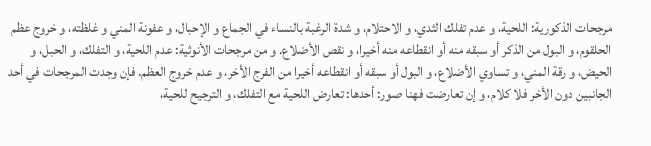مرجحات الذكورية: اللحية، و عدم تفلك الثدي، و الاحتلام، و شدة الرغبة بالنساء في الجماع و الإحبال، و عفونة المني و غلظته، و خروج عظم الحلقوم، و البول من الذكر أو سبقه منه أو انقطاعه منه أخيرا، و نقص الأضلاع. و من مرجحات الأنوثية: عدم اللحية، و التفلك، و الحبل، و الحيض، و رقة المني، و تساوي الأضلاع، و البول أو سبقه أو انقطاعه أخيرا من الفرج الأخر، و عدم خروج العظم. فإن وجدت المرجحات في أحد الجانبين دون الأخر فلا كلام، و إن تعارضت فهنا صور: أحدها: تعارض اللحية مع التفلك، و الترجيح للحية،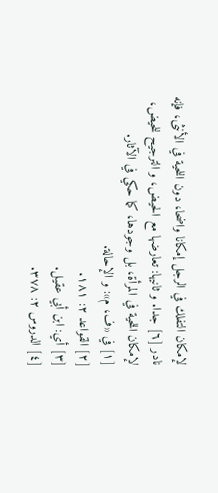لإمكان التفلك في الرجل إمكانا واضحا، دون اللحية في الأنثى، فإنه نادر [٦] جدا. و ثانيها: تعارضها مع الحيض، و الترجيح للحيض، لإمكان اللحية في المرأة، بل وجودها، كما حكي في الآثار.
[١] في «ف، م»: و الإحالة.
[٢] القواعد ٢: ١٨١.
[٣] أي: ابن أبي عقيل.
[٤] الدروس ٢: ٣٧٨.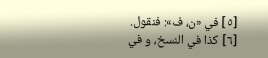[٥] في «ن، ف»: فنقول.
[٦] كذا في النسخ، و في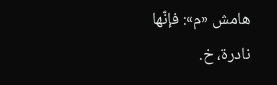هامش «م»: فإنّها نادرة، خ.